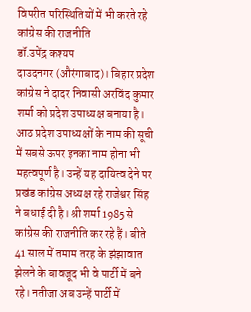विपरीत परिस्थितियों में भी करते रहे कांग्रेस की राजनीति
डॉ.उपेंद्र कश्यप
दाउदनगर (औरंगाबाद)। बिहार प्रदेश कांग्रेस ने दादर निवासी अरविंद कुमार शर्मा को प्रदेश उपाध्यक्ष बनाया है। आठ प्रदेश उपाध्यक्षों के नाम की सूची में सबसे ऊपर इनका नाम होना भी महत्वपूर्ण है। उन्हें यह दायित्व देने पर प्रखंड कांग्रेस अध्यक्ष रहे राजेश्वर सिंह ने बधाई दी है। श्री शर्मा 1985 से कांग्रेस की राजनीति कर रहे हैं। बीते 41 साल में तमाम तरह के झंझावात झेलने के बावजूद भी वे पार्टी में बने रहे। नतीजा अब उन्हें पार्टी में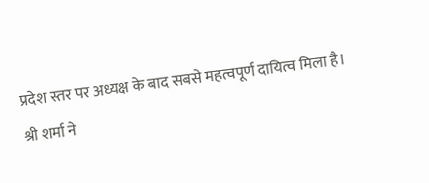प्रदेश स्तर पर अध्यक्ष के बाद सबसे महत्वपूर्ण दायित्व मिला है।
श्री शर्मा ने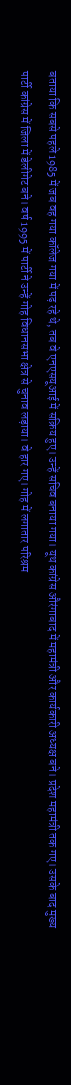बताया कि सबसे पहले 1985 में जब वह गया कॉलेज गया में पढ़ रहे थे, तब वे एनएसयूआई में सक्रिय हुए। उन्हें सचिव बनाया गया। यूथ कांग्रेस औरंगाबाद में महामंत्री और कार्यकारी अध्यक्ष बने। प्रदेश महामंत्री तक गए। उसके बाद मुख्य पार्टी कांग्रेस में जिला में डेलीगेट बने। वर्ष 1995 में पार्टी ने उन्हें गोह विधानसभा क्षेत्र से चुनाव लड़ाया। वे हार गए। गोह में लगातार परिश्रम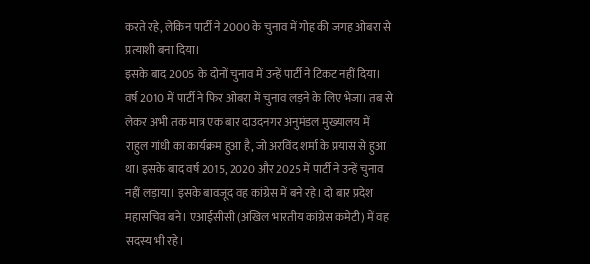करते रहे, लेकिन पार्टी ने 2000 के चुनाव में गोह की जगह ओबरा से प्रत्याशी बना दिया।
इसके बाद 2005 के दोनों चुनाव में उन्हें पार्टी ने टिकट नहीं दिया। वर्ष 2010 में पार्टी ने फिर ओबरा में चुनाव लड़ने के लिए भेजा। तब से लेकर अभी तक मात्र एक बार दाउदनगर अनुमंडल मुख्यालय में राहुल गांधी का कार्यक्रम हुआ है, जो अरविंद शर्मा के प्रयास से हुआ था। इसके बाद वर्ष 2015, 2020 और 2025 में पार्टी ने उन्हें चुनाव नहीं लड़ाया। इसके बावजूद वह कांग्रेस में बने रहे। दो बार प्रदेश महासचिव बने। एआईसीसी (अखिल भारतीय कांग्रेस कमेटी) में वह सदस्य भी रहे।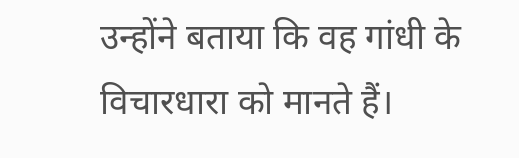उन्होंने बताया कि वह गांधी के विचारधारा को मानते हैं।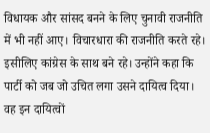विधायक और सांसद बनने के लिए चुनावी राजनीति में भी नहीं आए। विचारधारा की राजनीति करते रहे। इसीलिए कांग्रेस के साथ बने रहे। उन्होंने कहा कि पार्टी को जब जो उचित लगा उसने दायित्व दिया। वह इन दायित्वों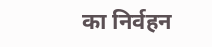का निर्वहन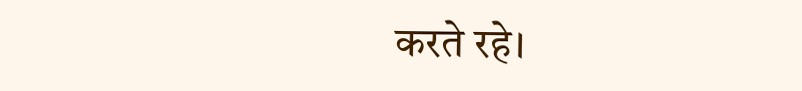करते रहे।